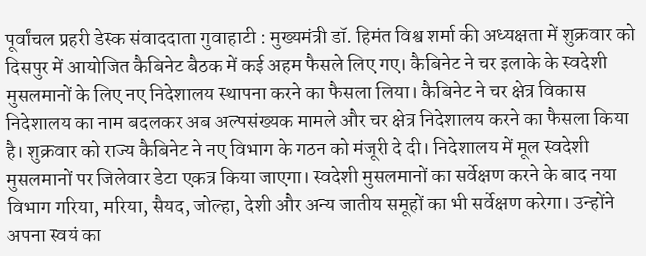पूर्वांचल प्रहरी डेस्क संवाददाता गुवाहाटी : मुख्यमंत्री डॉ. हिमंत विश्व शर्मा की अध्यक्षता में शुक्रवार को दिसपुर में आयोजित कैबिनेट बैठक में कई अहम फैसले लिए गए। कैबिनेट ने चर इलाके के स्वदेशी मुसलमानों के लिए नए निदेशालय स्थापना करने का फैसला लिया। कैबिनेट ने चर क्षेत्र विकास निदेशालय का नाम बदलकर अब अल्पसंख्यक मामले और चर क्षेत्र निदेशालय करने का फैसला किया है। शुक्रवार को राज्य कैबिनेट ने नए विभाग के गठन को मंजूरी दे दी। निदेशालय में मूल स्वदेशी मुसलमानों पर जिलेवार डेटा एकत्र किया जाएगा। स्वदेशी मुसलमानों का सर्वेक्षण करने के बाद नया विभाग गरिया, मरिया, सैयद, जोल्हा, देशी और अन्य जातीय समूहों का भी सर्वेक्षण करेगा। उन्होंने अपना स्वयं का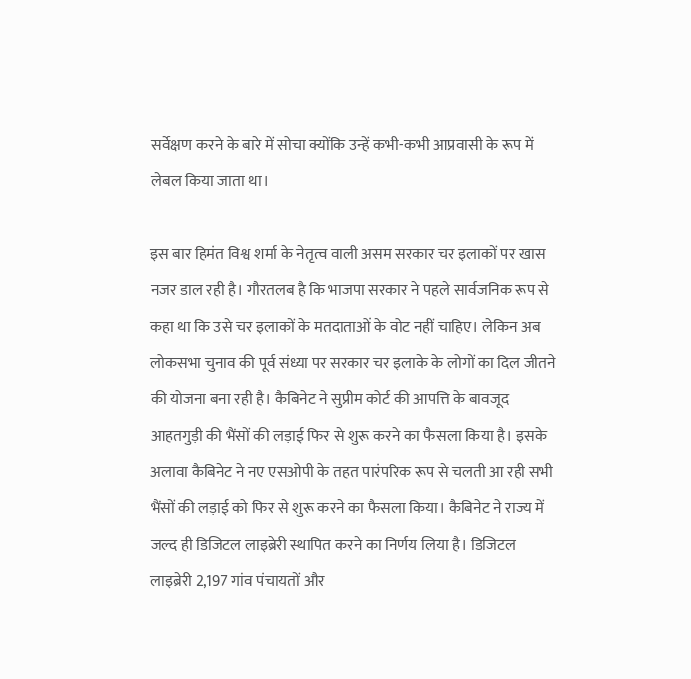सर्वेक्षण करने के बारे में सोचा क्योंकि उन्हें कभी-कभी आप्रवासी के रूप में लेबल किया जाता था।

इस बार हिमंत विश्व शर्मा के नेतृत्व वाली असम सरकार चर इलाकों पर खास नजर डाल रही है। गौरतलब है कि भाजपा सरकार ने पहले सार्वजनिक रूप से कहा था कि उसे चर इलाकों के मतदाताओं के वोट नहीं चाहिए। लेकिन अब लोकसभा चुनाव की पूर्व संध्या पर सरकार चर इलाके के लोगों का दिल जीतने की योजना बना रही है। कैबिनेट ने सुप्रीम कोर्ट की आपत्ति के बावजूद आहतगुड़ी की भैंसों की लड़ाई फिर से शुरू करने का फैसला किया है। इसके अलावा कैबिनेट ने नए एसओपी के तहत पारंपरिक रूप से चलती आ रही सभी भैंसों की लड़ाई को फिर से शुरू करने का फैसला किया। कैबिनेट ने राज्य में जल्द ही डिजिटल लाइब्रेरी स्थापित करने का निर्णय लिया है। डिजिटल लाइब्रेरी 2,197 गांव पंचायतों और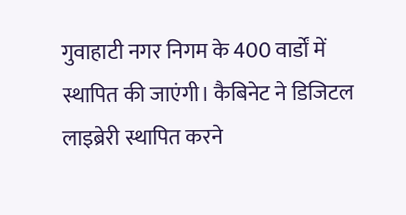गुवाहाटी नगर निगम के 400 वार्डों में स्थापित की जाएंगी। कैबिनेट ने डिजिटल लाइब्रेरी स्थापित करने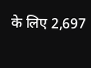के लिए 2,697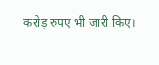करोड़ रुपए भी जारी किए।